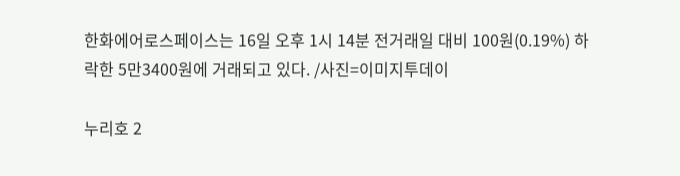한화에어로스페이스는 16일 오후 1시 14분 전거래일 대비 100원(0.19%) 하락한 5만3400원에 거래되고 있다. /사진=이미지투데이

누리호 2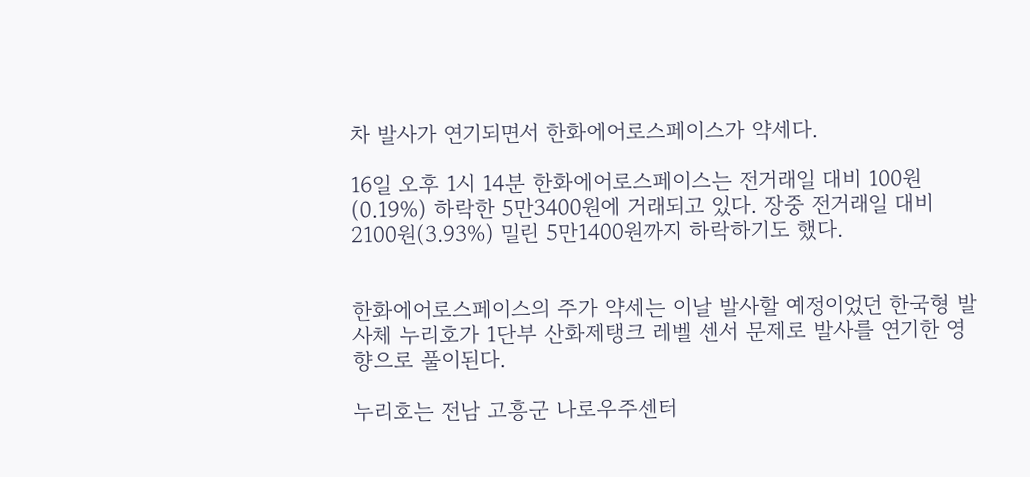차 발사가 연기되면서 한화에어로스페이스가 약세다.

16일 오후 1시 14분 한화에어로스페이스는 전거래일 대비 100원(0.19%) 하락한 5만3400원에 거래되고 있다. 장중 전거래일 대비 2100원(3.93%) 밀린 5만1400원까지 하락하기도 했다.


한화에어로스페이스의 주가 약세는 이날 발사할 예정이었던 한국형 발사체 누리호가 1단부 산화제탱크 레벨 센서 문제로 발사를 연기한 영향으로 풀이된다.

누리호는 전남 고흥군 나로우주센터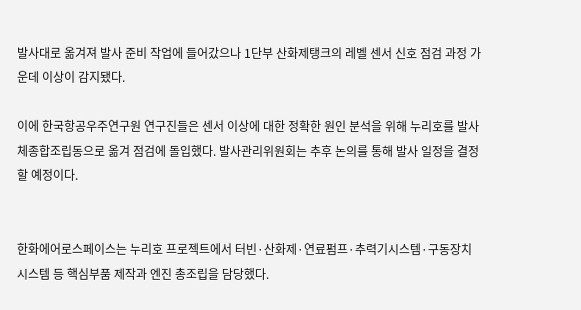발사대로 옮겨져 발사 준비 작업에 들어갔으나 1단부 산화제탱크의 레벨 센서 신호 점검 과정 가운데 이상이 감지됐다.

이에 한국항공우주연구원 연구진들은 센서 이상에 대한 정확한 원인 분석을 위해 누리호를 발사체종합조립동으로 옮겨 점검에 돌입했다. 발사관리위원회는 추후 논의를 통해 발사 일정을 결정할 예정이다.


한화에어로스페이스는 누리호 프로젝트에서 터빈·산화제·연료펌프·추력기시스템·구동장치시스템 등 핵심부품 제작과 엔진 총조립을 담당했다.